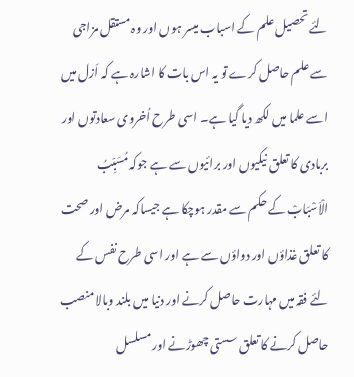لئے تحصیل علم کے اسباب میسر ہوں اور وہ مستقل مزاجی سے علم حاصل کرے تو یہ اس بات کا اشارہ ہے کہ اَزل میں اسے علما میں لکھ دیا گیا ہے۔ اسی طرح اُخروی سعادتوں اور بربادی کا تعلق نیکیوں اور برائیوں سے ہے جوکہ مُسَبِّبُ الْاَسْبَابْ کے حکم سے مقدر ہوچکا ہے جیساکہ مرض اور صحت کا تعلق غذاؤں اور دواؤں سے ہے اور اسی طرح نفس کے لئے فقہ میں مہارت حاصل کرنے اور دنیا میں بلند وبالا منصب حاصل کرنے کا تعلق سستی چھوڑنے اور مسلسل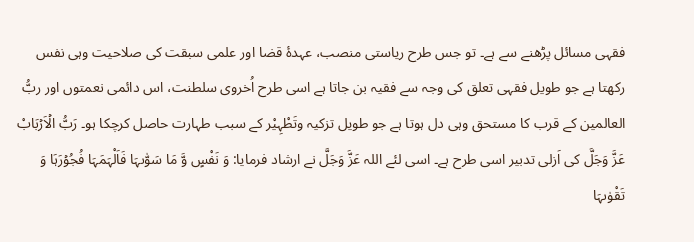فقہی مسائل پڑھنے سے ہے۔ تو جس طرح ریاستی منصب، عہدۂ قضا اور علمی سبقت کی صلاحیت وہی نفس رکھتا ہے جو طویل فقہی تعلق کی وجہ سے فقیہ بن جاتا ہے اسی طرح اُخروی سلطنت، اس دائمی نعمتوں اور ربُّ العالمین کے قرب کا مستحق وہی دل ہوتا ہے جو طویل تزکیہ وتَطْہِیْر کے سبب طہارت حاصل کرچکا ہو۔ رَبُّ الۡاَرۡبَابْ عَزَّ وَجَلَّ کی اَزلی تدبیر اسی طرح ہے۔ اسی لئے اللہ عَزَّ وَجَلَّ نے ارشاد فرمایا: وَ نَفْسٍ وَّ مَا سَوّٰىہَا فَاَلْہَمَہَا فُجُوۡرَہَا وَ تَقْوٰىہَا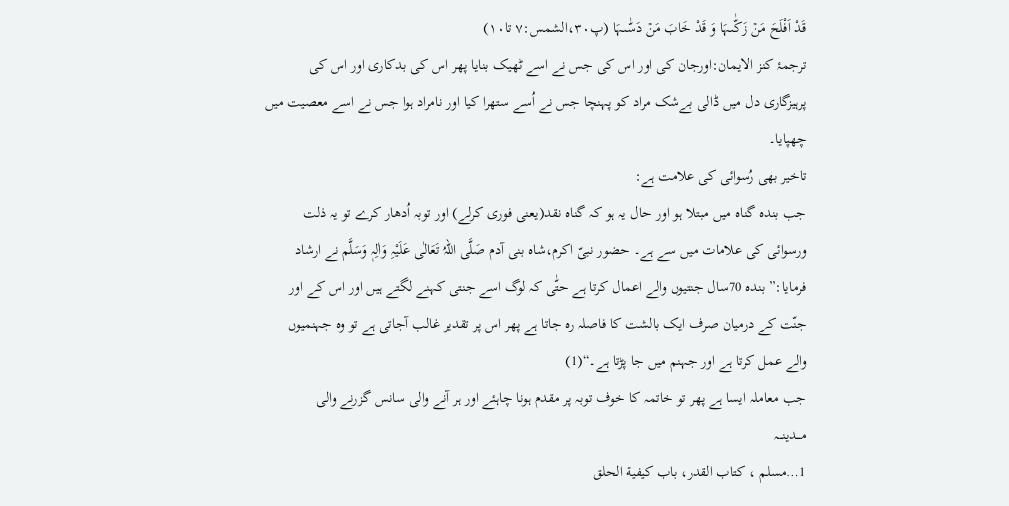قَدْ اَفْلَحَ مَنۡ زَکّٰىہَا وَ قَدْ خَابَ مَنۡ دَسّٰىہَا (پ۳۰،الشمس:۷ تا۱۰)
ترجمۂ کنز الایمان:اورجان کی اور اس کی جس نے اسے ٹھیک بنایا پھر اس کی بدکاری اور اس کی پرہیزگاری دل میں ڈالی بےشک مراد کو پہنچا جس نے اُسے ستھرا کیا اور نامراد ہوا جس نے اسے معصیت میں چھپایا۔
تاخیر بھی رُسوائی کی علامت ہے:
جب بندہ گناہ میں مبتلا ہو اور حال یہ ہو کہ گناہ نقد(یعنی فوری کرلے) اور توبہ اُدھار کرے تو یہ ذلت ورسوائی کی علامات میں سے ہے۔ حضور نبیّ اکرم،شاہ بنی آدم صَلَّی اللہُ تَعَالٰی عَلَیْہِ وَاٰلِہٖ وَسَلَّم نے ارشاد فرمایا:” بندہ 70سال جنتیوں والے اعمال کرتا ہے حتّٰی کہ لوگ اسے جنتی کہنے لگتے ہیں اور اس کے اور جنّت کے درمیان صرف ایک بالشت کا فاصلہ رہ جاتا ہے پھر اس پر تقدیر غالب آجاتی ہے تو وہ جہنمیوں والے عمل کرتا ہے اور جہنم میں جا پڑتا ہے۔“(1)
جب معاملہ ایسا ہے پھر تو خاتمہ کا خوف توبہ پر مقدم ہونا چاہئے اور ہر آنے والی سانس گزرنے والی
مـــدینـــہ
1…مسلم ، کتاب القدر، باب کیفیة الحلق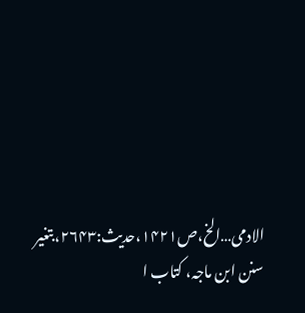الادمی…الخ،ص۱۴۲۱،حدیث:۲۶۴۳،بتغیر
سنن ابن ماجہ، کتاب ا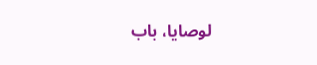لوصایا، باب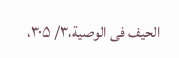الحیف فی الوصیة،۳/ ۳۰۵،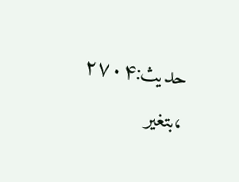حدیث:۲۷۰۴ ،بتغیر